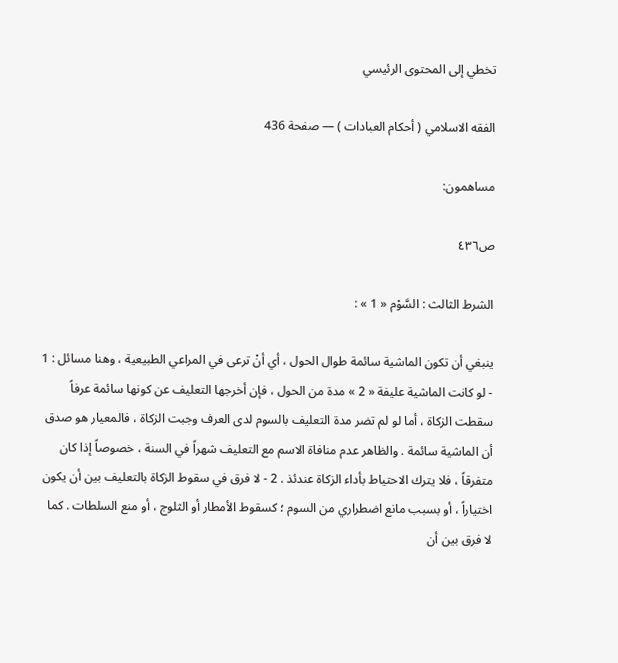تخطي إلى المحتوى الرئيسي

الفقه الاسلامي ( أحكام العبادات ) — صفحة 436

مساهمون:

ص٤٣٦

الشرط الثالث : السَّوْم « 1 » :

ينبغي أن تكون الماشية سائمة طوال الحول ، أي أنْ ترعى في المراعي الطبيعية ، وهنا مسائل : 1 - لو كانت الماشية عليفة « 2 » مدة من الحول ، فإن أخرجها التعليف عن كونها سائمة عرفاً سقطت الزكاة ، أما لو لم تضر مدة التعليف بالسوم لدى العرف وجبت الزكاة ، فالمعيار هو صدق أن الماشية سائمة . والظاهر عدم منافاة الاسم مع التعليف شهراً في السنة ، خصوصاً إذا كان متفرقاً ، فلا يترك الاحتياط بأداء الزكاة عندئذ . 2 - لا فرق في سقوط الزكاة بالتعليف بين أن يكون اختياراً ، أو بسبب مانع اضطراري من السوم ؛ كسقوط الأمطار أو الثلوج ، أو منع السلطات . كما لا فرق بين أن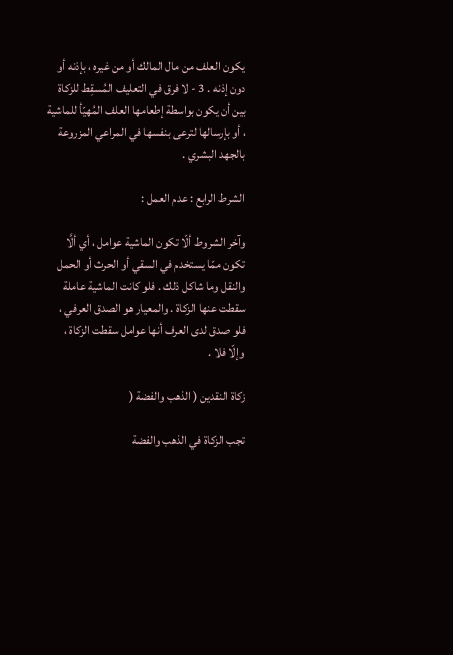يكون العلف من مال المالك أو من غيره ، بإذنه أو دون إذنه . 3 - لا فرق في التعليف المُسقِط للزكاة بين أن يكون بواسطة إطعامها العلف المُهيّأ للماشية ، أو بإرسالها لترعى بنفسها في المراعي المزروعة بالجهد البشري .

الشرط الرابع : عدم العمل :

وآخر الشروط ألّا تكون الماشية عوامل ، أي ألَّا تكون ممّا يستخدم في السقي أو الحرث أو الحمل والنقل وما شاكل ذلك . فلو كانت الماشية عاملة سقطت عنها الزكاة . والمعيار هو الصدق العرفي ، فلو صدق لدى العرف أنها عوامل سقطت الزكاة ، وإلّا فلا .

زكاة النقدين ( الذهب والفضة (

تجب الزكاة في الذهب والفضة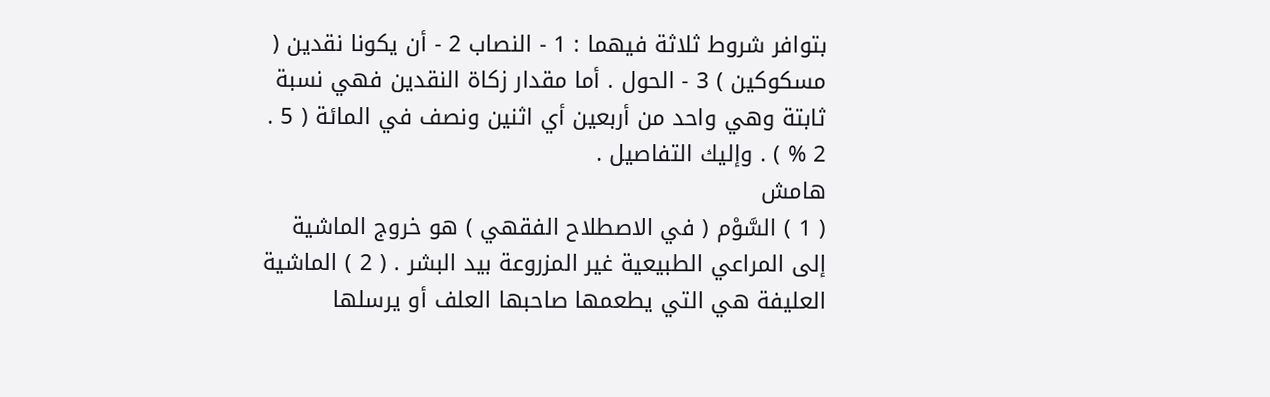بتوافر شروط ثلاثة فيهما : 1 - النصاب 2 - أن يكونا نقدين ( مسكوكين ) 3 - الحول . أما مقدار زكاة النقدين فهي نسبة ثابتة وهي واحد من أربعين أي اثنين ونصف في المائة ( 5 . 2 % ) . وإليك التفاصيل .
هامش
( 1 ) السَّوْم ( في الاصطلاح الفقهي ) هو خروج الماشية إلى المراعي الطبيعية غير المزروعة بيد البشر . ( 2 ) الماشية العليفة هي التي يطعمها صاحبها العلف أو يرسلها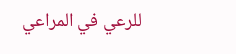للرعي في المراعي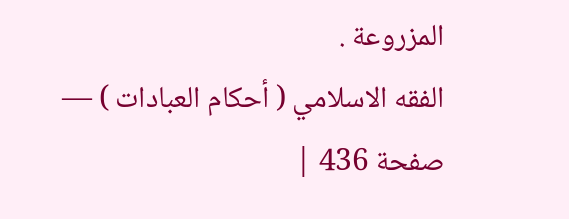المزروعة .
الفقه الاسلامي ( أحكام العبادات ) — صفحة 436 |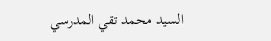السيد محمد تقي المدرسي